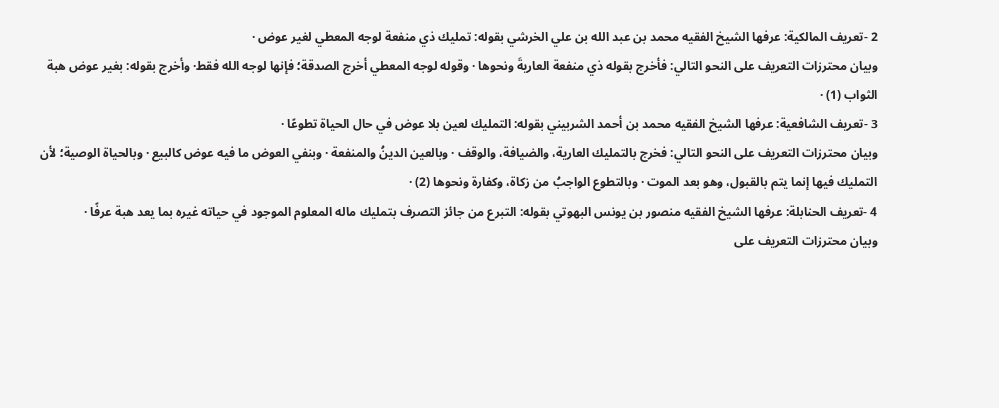2 -تعريف المالكية: عرفها الشيخ الفقيه محمد بن عبد الله بن علي الخرشي بقوله: تمليك ذي منفعة لوجه المعطي لغير عوض ·
وبيان محترزات التعريف على النحو التالي: فأخرج بقوله ذي منفعة العاريةَ ونحوها · وقوله لوجه المعطي أخرج الصدقة؛ فإنها لوجه الله فقط· وأخرج بقوله: بغير عوض هبة الثواب (1) ·
3 -تعريف الشافعية: عرفها الشيخ الفقيه محمد بن أحمد الشربيني بقوله: التمليك لعين بلا عوض في حال الحياة تطوعًا ·
وبيان محترزات التعريف على النحو التالي: فخرج بالتمليك العارية، والضيافة، والوقف · وبالعين الدينُ والمنفعة · وبنفي العوض ما فيه عوض كالبيع · وبالحياة الوصية؛ لأن التمليك فيها إنما يتم بالقبول، وهو بعد الموت · وبالتطوع الواجبُ من زكاة، وكفارة ونحوها (2) ·
4 -تعريف الحنابلة: عرفها الشيخ الفقيه منصور بن يونس البهوتي بقوله: التبرع من جائز التصرف بتمليك ماله المعلوم الموجود في حياته غيره بما يعد هبة عرفًا ·
وبيان محترزات التعريف على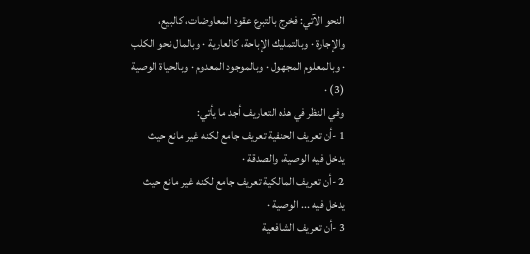النحو الآتي: فخرج بالتبرع عقود المعاوضات، كالبيع، والإجارة · وبالتمليك الإباحة، كالعارية · وبالمال نحو الكلب · وبالمعلوم المجهول · وبالموجود المعدوم · وبالحياة الوصية (3) ·
وفي النظر في هذه التعاريف أجد ما يأتي:
1 -أن تعريف الحنفية تعريف جامع لكنه غير مانع حيث يدخل فيه الوصية، والصدقة ·
2 -أن تعريف المالكية تعريف جامع لكنه غير مانع حيث يدخل فيه ... الوصية ·
3 -أن تعريف الشافعية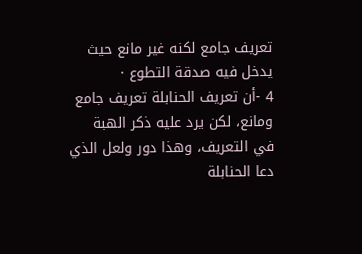تعريف جامع لكنه غير مانع حيث يدخل فيه صدقة التطوع ·
4 -أن تعريف الحنابلة تعريف جامع ومانع، لكن يرد عليه ذكر الهبة في التعريف، وهذا دور ولعل الذي دعا الحنابلة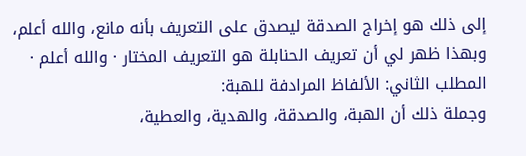إلى ذلك هو إخراج الصدقة ليصدق على التعريف بأنه مانع، والله أعلم، وبهذا ظهر لي أن تعريف الحنابلة هو التعريف المختار · والله أعلم ·
المطلب الثاني: الألفاظ المرادفة للهبة:
وجملة ذلك أن الهبة، والصدقة، والهدية، والعطية،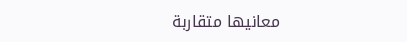معانيها متقاربة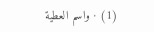(1) · واسم العطية